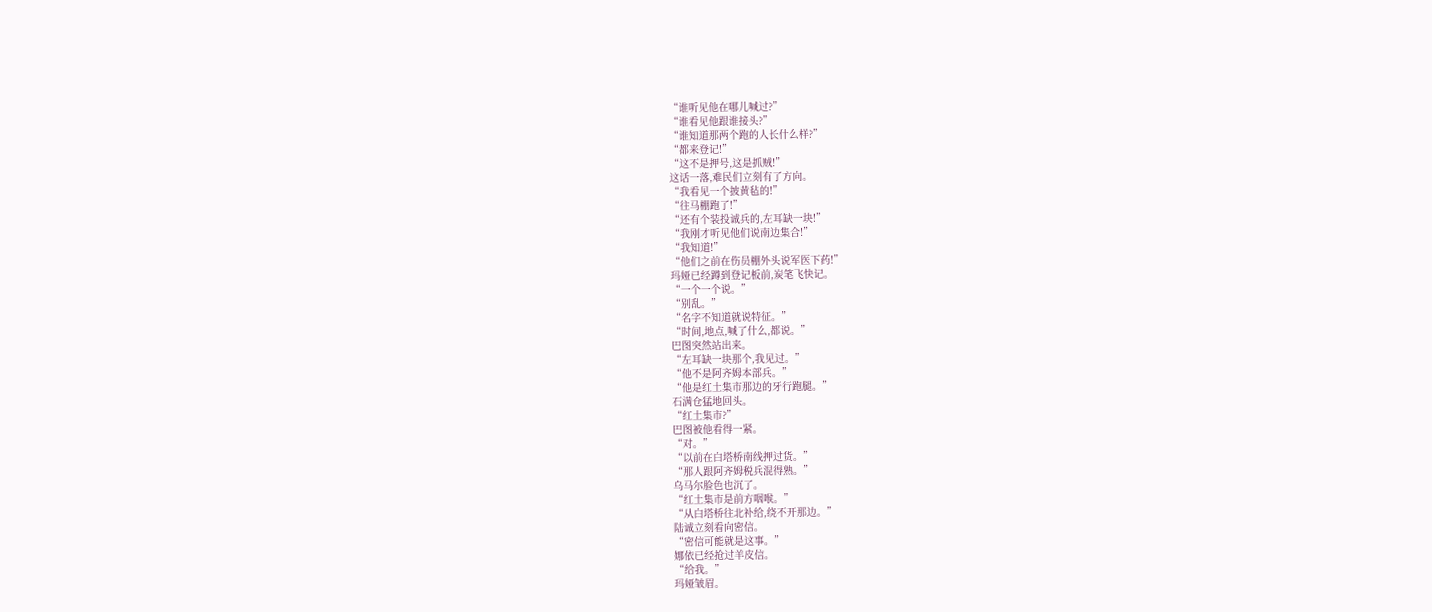“谁听见他在哪儿喊过?”
“谁看见他跟谁接头?”
“谁知道那两个跑的人长什么样?”
“都来登记!”
“这不是押号,这是抓贼!”
这话一落,难民们立刻有了方向。
“我看见一个披黄毡的!”
“往马棚跑了!”
“还有个装投诚兵的,左耳缺一块!”
“我刚才听见他们说南边集合!”
“我知道!”
“他们之前在伤员棚外头说军医下药!”
玛娅已经蹲到登记板前,炭笔飞快记。
“一个一个说。”
“别乱。”
“名字不知道就说特征。”
“时间,地点,喊了什么,都说。”
巴图突然站出来。
“左耳缺一块那个,我见过。”
“他不是阿齐姆本部兵。”
“他是红土集市那边的牙行跑腿。”
石满仓猛地回头。
“红土集市?”
巴图被他看得一紧。
“对。”
“以前在白塔桥南线押过货。”
“那人跟阿齐姆税兵混得熟。”
乌马尔脸色也沉了。
“红土集市是前方咽喉。”
“从白塔桥往北补给,绕不开那边。”
陆诚立刻看向密信。
“密信可能就是这事。”
娜依已经抢过羊皮信。
“给我。”
玛娅皱眉。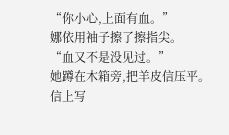“你小心,上面有血。”
娜依用袖子擦了擦指尖。
“血又不是没见过。”
她蹲在木箱旁,把羊皮信压平。
信上写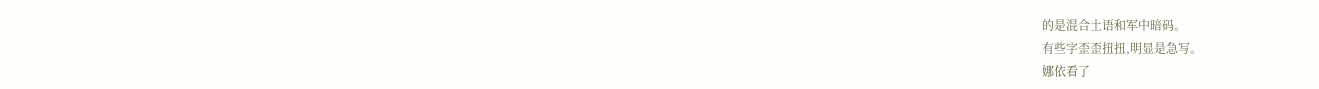的是混合土语和军中暗码。
有些字歪歪扭扭,明显是急写。
娜依看了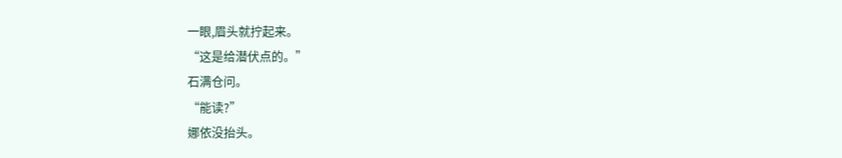一眼,眉头就拧起来。
“这是给潜伏点的。”
石满仓问。
“能读?”
娜依没抬头。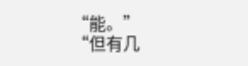“能。”
“但有几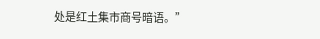处是红土集市商号暗语。”